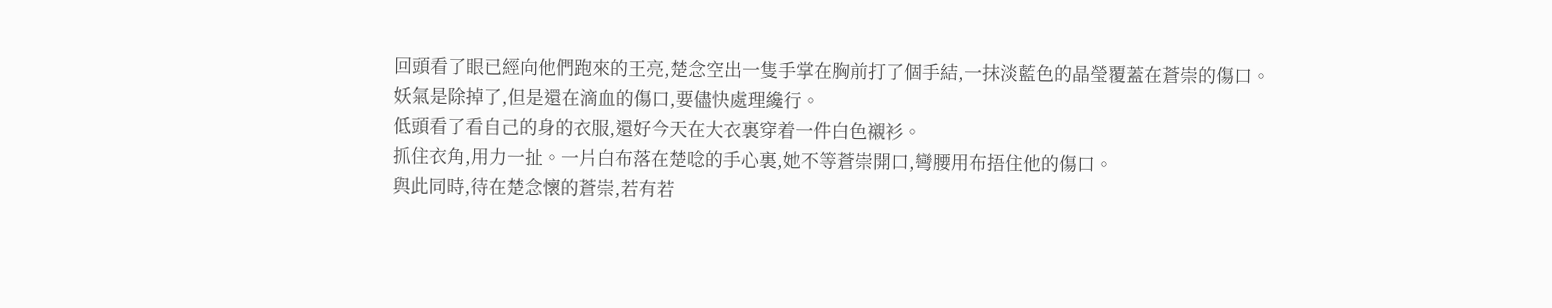回頭看了眼已經向他們跑來的王亮,楚念空出一隻手掌在胸前打了個手結,一抹淡藍色的晶瑩覆蓋在蒼崇的傷口。
妖氣是除掉了,但是還在滴血的傷口,要儘快處理纔行。
低頭看了看自己的身的衣服,還好今天在大衣裏穿着一件白色襯衫。
抓住衣角,用力一扯。一片白布落在楚唸的手心裏,她不等蒼崇開口,彎腰用布捂住他的傷口。
與此同時,待在楚念懷的蒼崇,若有若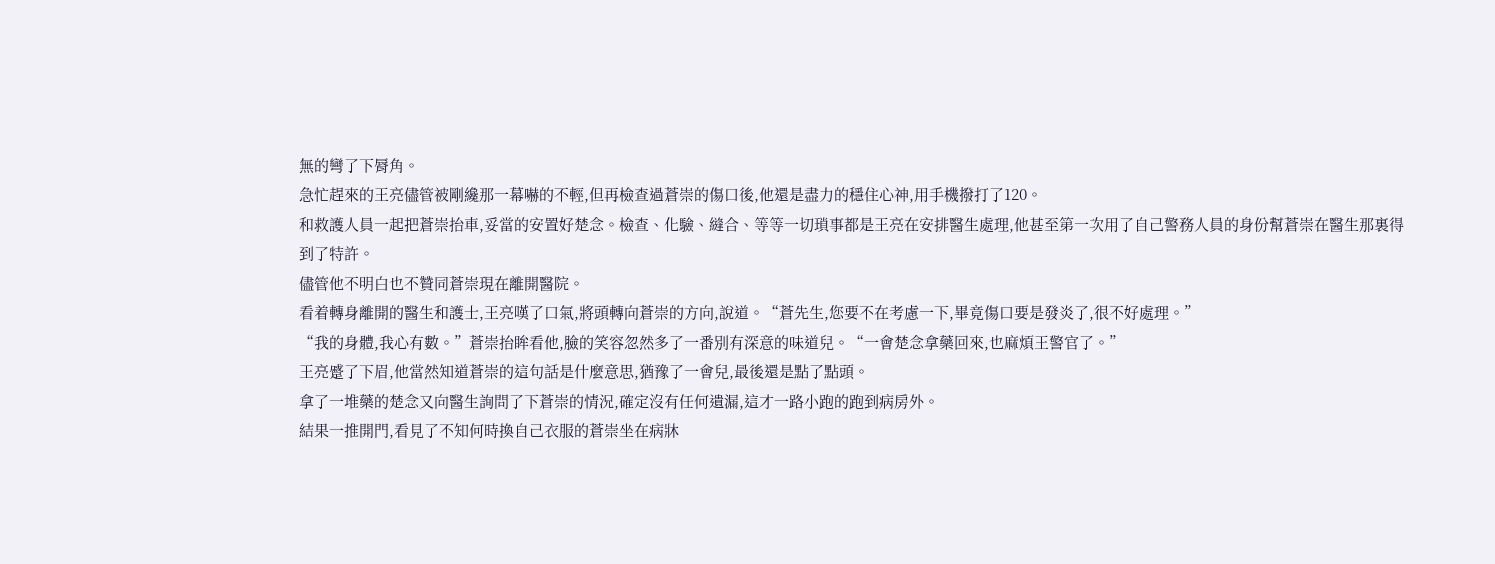無的彎了下脣角。
急忙趕來的王亮儘管被剛纔那一幕嚇的不輕,但再檢查過蒼崇的傷口後,他還是盡力的穩住心神,用手機撥打了120。
和救護人員一起把蒼崇抬車,妥當的安置好楚念。檢查、化驗、縫合、等等一切瑣事都是王亮在安排醫生處理,他甚至第一次用了自己警務人員的身份幫蒼崇在醫生那裏得到了特許。
儘管他不明白也不贊同蒼崇現在離開醫院。
看着轉身離開的醫生和護士,王亮嘆了口氣,將頭轉向蒼崇的方向,說道。“蒼先生,您要不在考慮一下,畢竟傷口要是發炎了,很不好處理。”
“我的身體,我心有數。”蒼崇抬眸看他,臉的笑容忽然多了一番別有深意的味道兒。“一會楚念拿藥回來,也麻煩王警官了。”
王亮蹙了下眉,他當然知道蒼崇的這句話是什麼意思,猶豫了一會兒,最後還是點了點頭。
拿了一堆藥的楚念又向醫生詢問了下蒼崇的情況,確定沒有任何遺漏,這才一路小跑的跑到病房外。
結果一推開門,看見了不知何時換自己衣服的蒼崇坐在病牀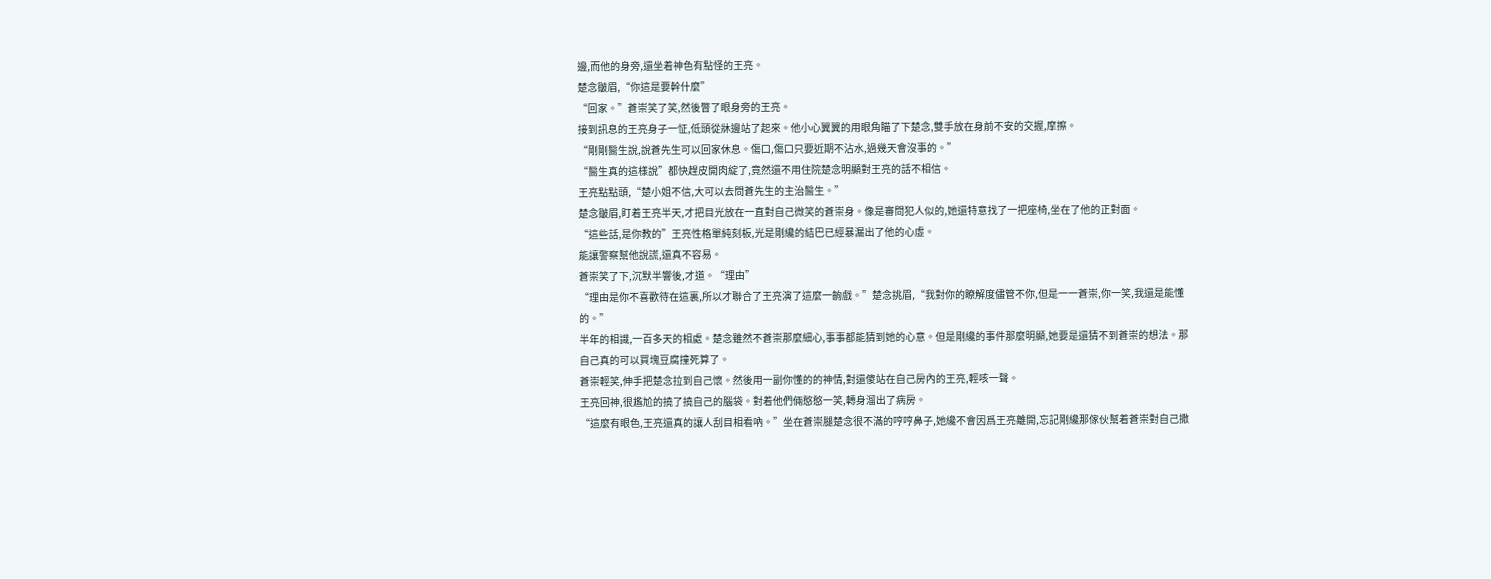邊,而他的身旁,還坐着神色有點怪的王亮。
楚念皺眉,“你這是要幹什麼”
“回家。”蒼崇笑了笑,然後瞥了眼身旁的王亮。
接到訊息的王亮身子一怔,低頭從牀邊站了起來。他小心翼翼的用眼角瞄了下楚念,雙手放在身前不安的交握,摩擦。
“剛剛醫生說,說蒼先生可以回家休息。傷口,傷口只要近期不沾水,過幾天會沒事的。”
“醫生真的這樣說”都快趕皮開肉綻了,竟然還不用住院楚念明顯對王亮的話不相信。
王亮點點頭,“楚小姐不信,大可以去問蒼先生的主治醫生。”
楚念皺眉,盯着王亮半天,才把目光放在一直對自己微笑的蒼崇身。像是審問犯人似的,她還特意找了一把座椅,坐在了他的正對面。
“這些話,是你教的”王亮性格單純刻板,光是剛纔的結巴已經暴漏出了他的心虛。
能讓警察幫他說謊,還真不容易。
蒼崇笑了下,沉默半響後,才道。“理由”
“理由是你不喜歡待在這裏,所以才聯合了王亮演了這麼一齣戲。”楚念挑眉,“我對你的瞭解度儘管不你,但是一一蒼崇,你一笑,我還是能懂的。”
半年的相識,一百多天的相處。楚念雖然不蒼崇那麼細心,事事都能猜到她的心意。但是剛纔的事件那麼明顯,她要是還猜不到蒼崇的想法。那自己真的可以買塊豆腐撞死算了。
蒼崇輕笑,伸手把楚念拉到自己懷。然後用一副你懂的的神情,對還傻站在自己房內的王亮,輕咳一聲。
王亮回神,很尷尬的撓了撓自己的腦袋。對着他們倆憨憨一笑,轉身溜出了病房。
“這麼有眼色,王亮還真的讓人刮目相看吶。”坐在蒼崇腿楚念很不滿的哼哼鼻子,她纔不會因爲王亮離開,忘記剛纔那傢伙幫着蒼崇對自己撒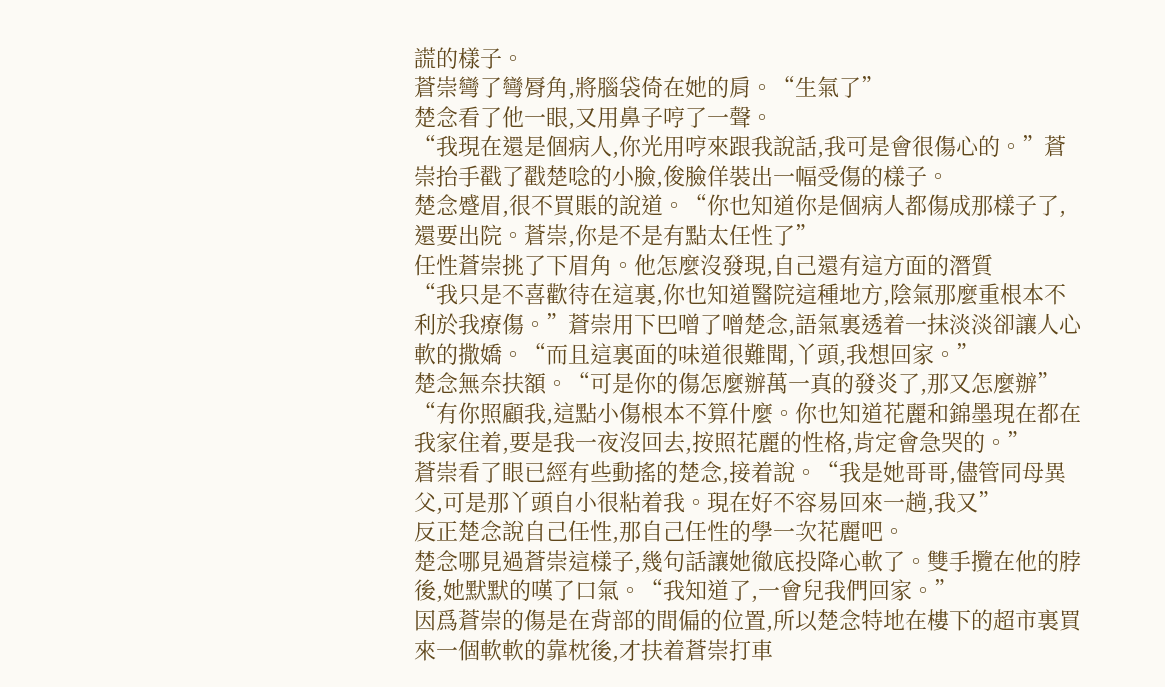謊的樣子。
蒼崇彎了彎脣角,將腦袋倚在她的肩。“生氣了”
楚念看了他一眼,又用鼻子哼了一聲。
“我現在還是個病人,你光用哼來跟我說話,我可是會很傷心的。”蒼崇抬手戳了戳楚唸的小臉,俊臉佯裝出一幅受傷的樣子。
楚念蹙眉,很不買賬的說道。“你也知道你是個病人都傷成那樣子了,還要出院。蒼崇,你是不是有點太任性了”
任性蒼崇挑了下眉角。他怎麼沒發現,自己還有這方面的潛質
“我只是不喜歡待在這裏,你也知道醫院這種地方,陰氣那麼重根本不利於我療傷。”蒼崇用下巴噌了噌楚念,語氣裏透着一抹淡淡卻讓人心軟的撒嬌。“而且這裏面的味道很難聞,丫頭,我想回家。”
楚念無奈扶額。“可是你的傷怎麼辦萬一真的發炎了,那又怎麼辦”
“有你照顧我,這點小傷根本不算什麼。你也知道花麗和錦墨現在都在我家住着,要是我一夜沒回去,按照花麗的性格,肯定會急哭的。”
蒼崇看了眼已經有些動搖的楚念,接着說。“我是她哥哥,儘管同母異父,可是那丫頭自小很粘着我。現在好不容易回來一趟,我又”
反正楚念說自己任性,那自己任性的學一次花麗吧。
楚念哪見過蒼崇這樣子,幾句話讓她徹底投降心軟了。雙手攬在他的脖後,她默默的嘆了口氣。“我知道了,一會兒我們回家。”
因爲蒼崇的傷是在背部的間偏的位置,所以楚念特地在樓下的超市裏買來一個軟軟的靠枕後,才扶着蒼崇打車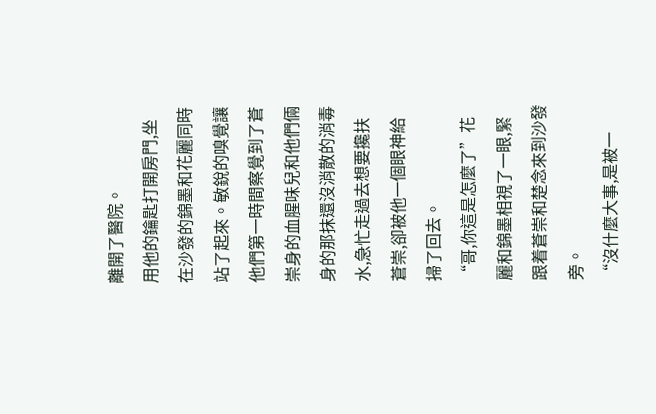離開了醫院。
用他的鑰匙打開房門,坐在沙發的錦墨和花麗同時站了起來。敏銳的嗅覺讓他們第一時間察覺到了蒼崇身的血腥味兒和他們倆身的那抹還沒消散的消毒水,急忙走過去想要攙扶蒼崇,卻被他一個眼神給掃了回去。
“哥,你這是怎麼了”花麗和錦墨相視了一眼,緊跟着蒼崇和楚念來到沙發旁。
“沒什麼大事,是被一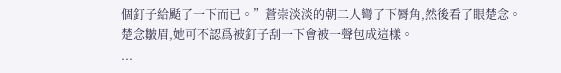個釘子給颳了一下而已。”蒼崇淡淡的朝二人彎了下脣角,然後看了眼楚念。
楚念皺眉,她可不認爲被釘子刮一下會被一聲包成這樣。
...